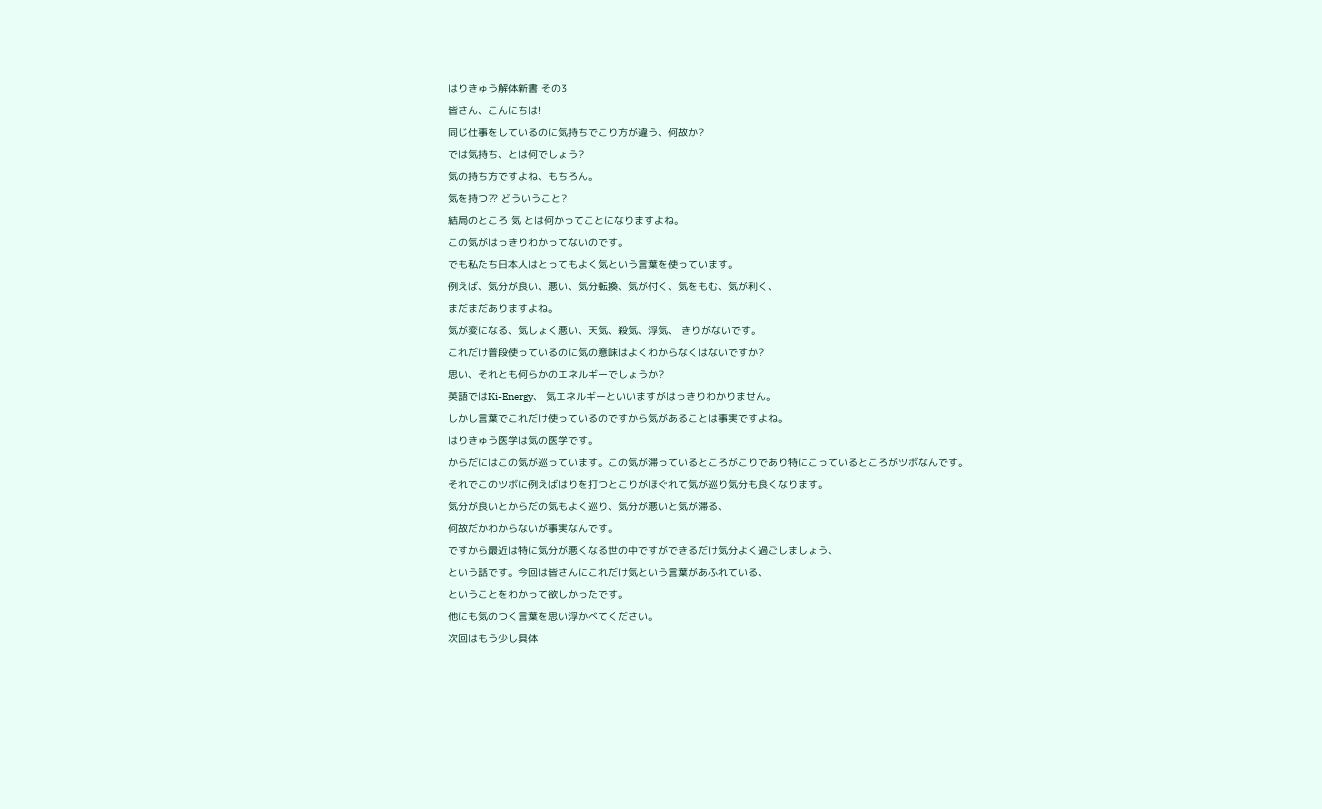はりきゅう解体新書 その3
皆さん、こんにちは!
同じ仕事をしているのに気持ちでこり方が違う、何故か?
では気持ち、とは何でしょう?
気の持ち方ですよね、もちろん。
気を持つ⁇ どういうこと?
結局のところ 気 とは何かってことになりますよね。
この気がはっきりわかってないのです。
でも私たち日本人はとってもよく気という言葉を使っています。
例えば、気分が良い、悪い、気分転換、気が付く、気をもむ、気が利く、
まだまだありますよね。
気が変になる、気しょく悪い、天気、殺気、浮気、 きりがないです。
これだけ普段使っているのに気の意味はよくわからなくはないですか?
思い、それとも何らかのエネルギーでしょうか?
英語ではKi-Energy、 気エネルギーといいますがはっきりわかりません。
しかし言葉でこれだけ使っているのですから気があることは事実ですよね。
はりきゅう医学は気の医学です。
からだにはこの気が巡っています。この気が滞っているところがこりであり特にこっているところがツボなんです。
それでこのツボに例えばはりを打つとこりがほぐれて気が巡り気分も良くなります。
気分が良いとからだの気もよく巡り、気分が悪いと気が滞る、
何故だかわからないが事実なんです。
ですから最近は特に気分が悪くなる世の中ですができるだけ気分よく過ごしましょう、
という話です。今回は皆さんにこれだけ気という言葉があふれている、
ということをわかって欲しかったです。
他にも気のつく言葉を思い浮かべてください。
次回はもう少し具体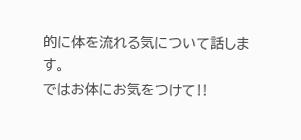的に体を流れる気について話します。
ではお体にお気をつけて‼